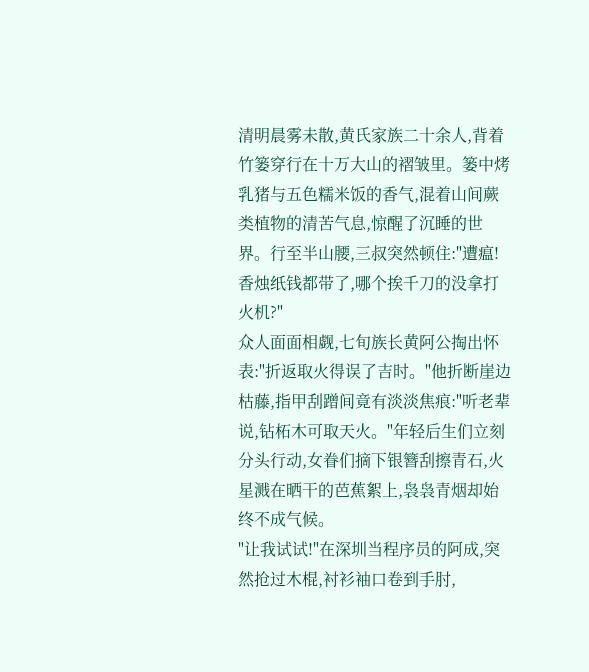清明晨雾未散,黄氏家族二十余人,背着竹篓穿行在十万大山的褶皱里。篓中烤乳猪与五色糯米饭的香气,混着山间蕨类植物的清苦气息,惊醒了沉睡的世界。行至半山腰,三叔突然顿住:"遭瘟!香烛纸钱都带了,哪个挨千刀的没拿打火机?"
众人面面相觑,七旬族长黄阿公掏出怀表:"折返取火得误了吉时。"他折断崖边枯藤,指甲刮蹭间竟有淡淡焦痕:"听老辈说,钻柘木可取天火。"年轻后生们立刻分头行动,女眷们摘下银簪刮擦青石,火星溅在晒干的芭蕉絮上,袅袅青烟却始终不成气候。
"让我试试!"在深圳当程序员的阿成,突然抢过木棍,衬衫袖口卷到手肘,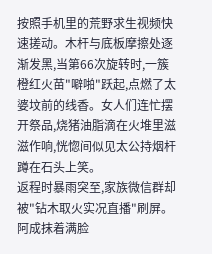按照手机里的荒野求生视频快速搓动。木杆与底板摩擦处逐渐发黑,当第66次旋转时,一簇橙红火苗"噼啪"跃起,点燃了太婆坟前的线香。女人们连忙摆开祭品,烧猪油脂滴在火堆里滋滋作响,恍惚间似见太公持烟杆蹲在石头上笑。
返程时暴雨突至,家族微信群却被"钻木取火实况直播"刷屏。阿成抹着满脸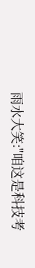雨水大笑:"咱这是科技考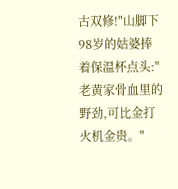古双修!"山脚下98岁的姑婆捧着保温杯点头:"老黄家骨血里的野劲,可比金打火机金贵。"